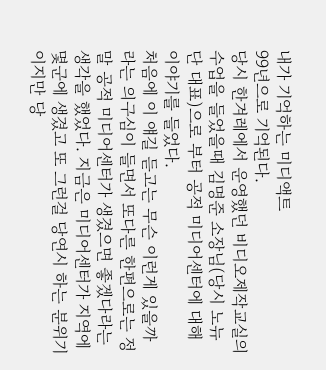내가 기억하는 미디액트
99년으로 기억된다.
당시 한겨레에서 운영했던 비디오제작교실의 수업을 들었을때 김명준 소장님(당시 노뉴단 대표)으로 부터 공적 미디어센터에 대해 이야기를 들었다.
처음에 이 얘길 듣고는 무슨 이런게 있을까라는 의구심이 들면서 또다른 한편으로는 정말 공적 미디어센터가 생겼으면 좋겠다라는 생각을 했었다. 지금은 미디어센터가 지역에 몇군에 생겼고 또 그런걸 당연시 하는 분위기 이지만 당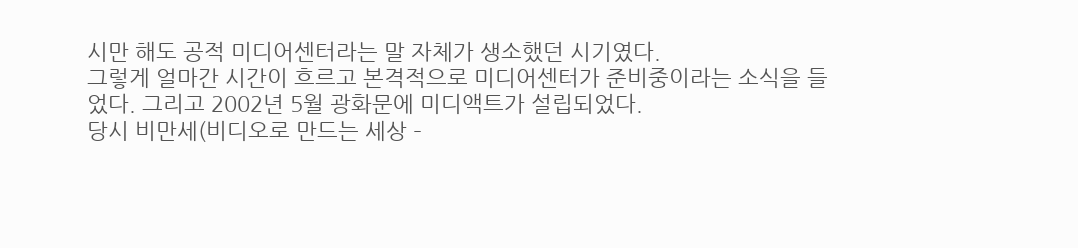시만 해도 공적 미디어센터라는 말 자체가 생소했던 시기였다.
그렇게 얼마간 시간이 흐르고 본격적으로 미디어센터가 준비중이라는 소식을 들었다. 그리고 2002년 5월 광화문에 미디액트가 설립되었다.
당시 비만세(비디오로 만드는 세상 –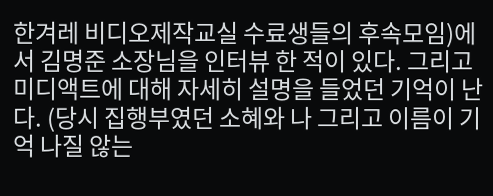한겨레 비디오제작교실 수료생들의 후속모임)에서 김명준 소장님을 인터뷰 한 적이 있다. 그리고 미디액트에 대해 자세히 설명을 들었던 기억이 난다. (당시 집행부였던 소혜와 나 그리고 이름이 기억 나질 않는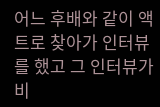어느 후배와 같이 액트로 찾아가 인터뷰를 했고 그 인터뷰가 비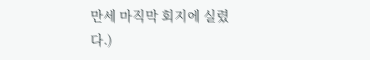만세 마직막 회지에 실렸다.)